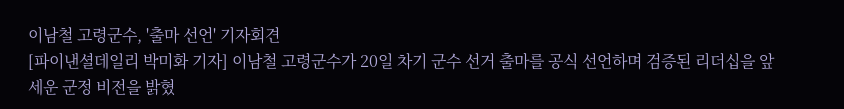이남철 고령군수, '출마 선언' 기자회견
[파이낸셜데일리 박미화 기자] 이남철 고령군수가 20일 차기 군수 선거 출마를 공식 선언하며 검증된 리더십을 앞세운 군정 비전을 밝혔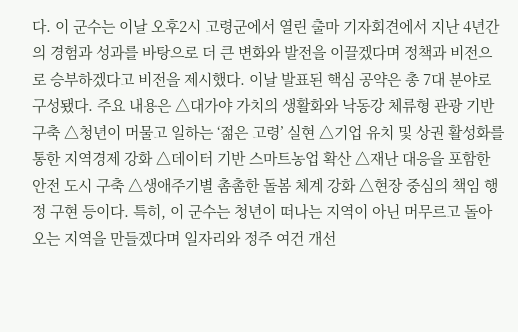다. 이 군수는 이날 오후2시 고령군에서 열린 출마 기자회견에서 지난 4년간의 경험과 성과를 바탕으로 더 큰 변화와 발전을 이끌겠다며 정책과 비전으로 승부하겠다고 비전을 제시했다. 이날 발표된 핵심 공약은 총 7대 분야로 구성됐다. 주요 내용은 △대가야 가치의 생활화와 낙동강 체류형 관광 기반 구축 △청년이 머물고 일하는 ‘젊은 고령’ 실현 △기업 유치 및 상권 활성화를 통한 지역경제 강화 △데이터 기반 스마트농업 확산 △재난 대응을 포함한 안전 도시 구축 △생애주기별 촘촘한 돌봄 체계 강화 △현장 중심의 책임 행정 구현 등이다. 특히, 이 군수는 청년이 떠나는 지역이 아닌 머무르고 돌아오는 지역을 만들겠다며 일자리와 정주 여건 개선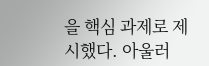을 핵심 과제로 제시했다. 아울러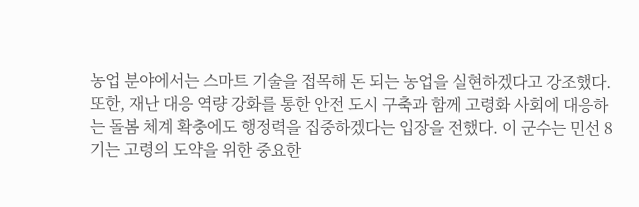농업 분야에서는 스마트 기술을 접목해 돈 되는 농업을 실현하겠다고 강조했다. 또한, 재난 대응 역량 강화를 통한 안전 도시 구축과 함께 고령화 사회에 대응하는 돌봄 체계 확충에도 행정력을 집중하겠다는 입장을 전했다. 이 군수는 민선 8기는 고령의 도약을 위한 중요한